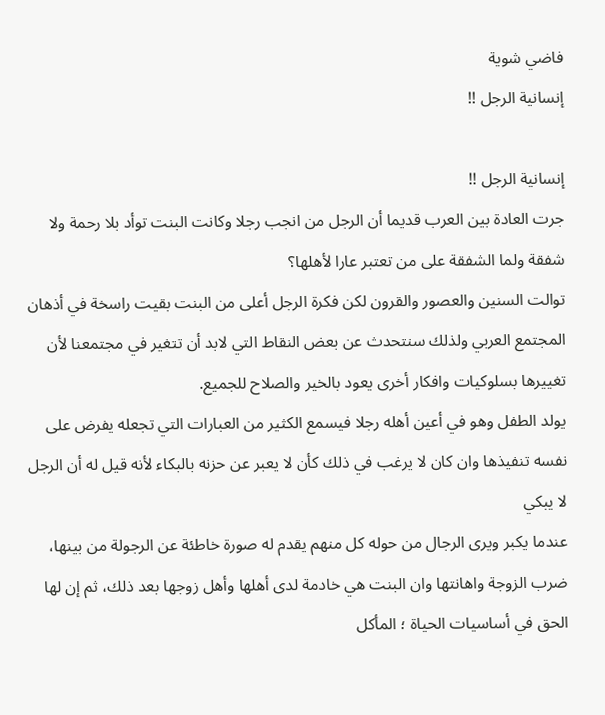فاضي شوية
إنسانية الرجل !!

إنسانية الرجل !!
جرت العادة بين العرب قديما أن الرجل من انجب رجلا وكانت البنت توأد بلا رحمة ولا شفقة ولما الشفقة على من تعتبر عارا لأهلها؟
توالت السنين والعصور والقرون لكن فكرة الرجل أعلى من البنت بقيت راسخة في أذهان المجتمع العربي ولذلك سنتحدث عن بعض النقاط التي لابد أن تتغير في مجتمعنا لأن تغييرها بسلوكيات وافكار أخرى يعود بالخير والصلاح للجميع.
يولد الطفل وهو في أعين أهله رجلا فيسمع الكثير من العبارات التي تجعله يفرض على نفسه تنفيذها وان كان لا يرغب في ذلك كأن لا يعبر عن حزنه بالبكاء لأنه قيل له أن الرجل لا يبكي
عندما يكبر ويرى الرجال من حوله كل منهم يقدم له صورة خاطئة عن الرجولة من بينها، ضرب الزوجة واهانتها وان البنت هي خادمة لدى أهلها وأهل زوجها بعد ذلك، ثم إن لها الحق في أساسيات الحياة ؛ المأكل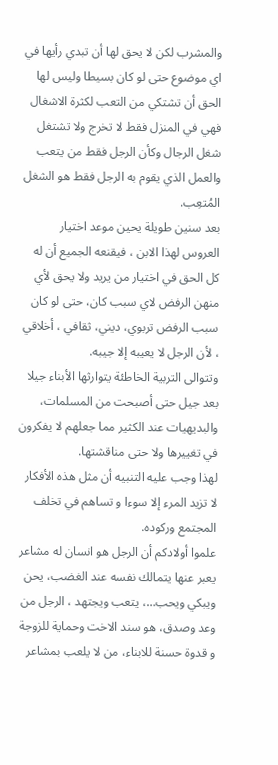والمشرب لكن لا يحق لها أن تبدي رأيها في اي موضوع حتى لو كان بسيطا وليس لها الحق أن تشتكي من التعب لكثرة الاشغال فهي في المنزل فقط لا تخرج ولا تشتغل شغل الرجال وكأن الرجل فقط من يتعب والعمل الذي يقوم به الرجل فقط هو الشغل المُتعِب.
بعد سنين طويلة يحين موعد اختيار العروس لهذا الابن ، فيقنعه الجميع أن له كل الحق في اختيار من يريد ولا يحق لأي منهن الرفض لاي سبب كان، حتى لو كان سبب الرفض تربوي، ديني، ثقافي ، أخلاقي ، لأن الرجل لا يعيبه إلا جيبه.
وتتوالى التربية الخاطئة يتوارثها الأبناء جيلا بعد جيل حتى أصبحت من المسلمات، والبديهيات عند الكثير مما جعلهم لا يفكرون في تغييرها ولا حتى مناقشتها.
لهذا وجب عليه التنبيه أن مثل هذه الأفكار لا تزيد المرء إلا سوءا و تساهم في تخلف المجتمع وركوده.
علموا أولادكم أن الرجل هو انسان له مشاعر يعبر عنها يتمالك نفسه عند الغضب، يحن ويبكي ويحب…، يتعب ويجتهد ، الرجل من وعد وصدق، هو سند الاخت وحماية للزوجة و قدوة حسنة للابناء، من لا يلعب بمشاعر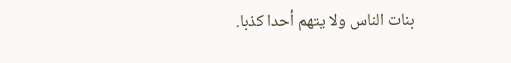بنات الناس ولا يتهم أحدا كذبا.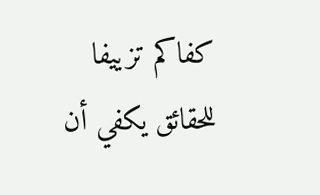كفاكم تزييفا للحقائق يكفي أن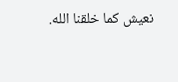نعيش كما خلقنا الله.